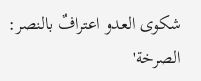شكوى العدو اعترافٌ بالنصر: الصرخة'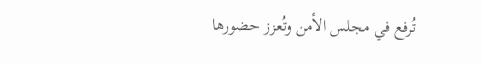تُرفع في مجلس الأمن وتُعزز حضورها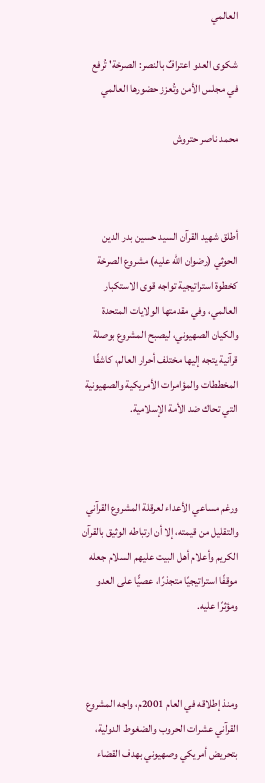العالمي

شكوى العدو اعترافٌ بالنصر: الصرخة' تُرفع في مجلس الأمن وتُعزز حضورها العالمي

محمد ناصر حتروش



أطلق شهيد القرآن السيد حسين بدر الدين الحوثي (رضوان الله عليه) مشروع الصرخة كخطوة استراتيجية تواجه قوى الاستكبار العالمي، وفي مقدمتها الولايات المتحدة والكيان الصهيوني، ليصبح المشروع بوصلة قرآنية يتجه إليها مختلف أحرار العالم، كاشفًا المخططات والمؤامرات الأمريكية والصهيونية التي تحاك ضد الأمة الإسلامية.



ورغم مساعي الأعداء لعرقلة المشروع القرآني والتقليل من قيمته، إلا أن ارتباطه الوثيق بالقرآن الكريم وأعلام أهل البيت عليهم السلام جعله موقفًا استراتيجيًا متجذرًا، عصيًّا على العدو ومؤثرًا عليه.



ومنذ إطلاقه في العام 2001م، واجه المشروع القرآني عشرات الحروب والضغوط الدولية، بتحريض أمريكي وصهيوني بهدف القضاء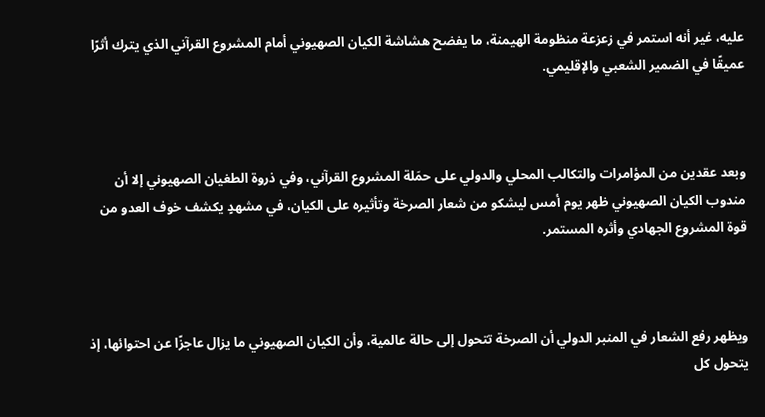عليه، غير أنه استمر في زعزعة منظومة الهيمنة، ما يفضح هشاشة الكيان الصهيوني أمام المشروع القرآني الذي يترك أثرًا عميقًا في الضمير الشعبي والإقليمي.



وبعد عقدين من المؤامرات والتكالب المحلي والدولي على حمَلة المشروع القرآني، وفي ذروة الطغيان الصهيوني إلا أن مندوب الكيان الصهيوني ظهر يوم أمس ليشكو من شعار الصرخة وتأثيره على الكيان، في مشهدٍ يكشف خوف العدو من قوة المشروع الجهادي وأثره المستمر.



ويظهر رفع الشعار في المنبر الدولي أن الصرخة تتحول إلى حالة عالمية، وأن الكيان الصهيوني ما يزال عاجزًا عن احتوائها، إذ يتحول كل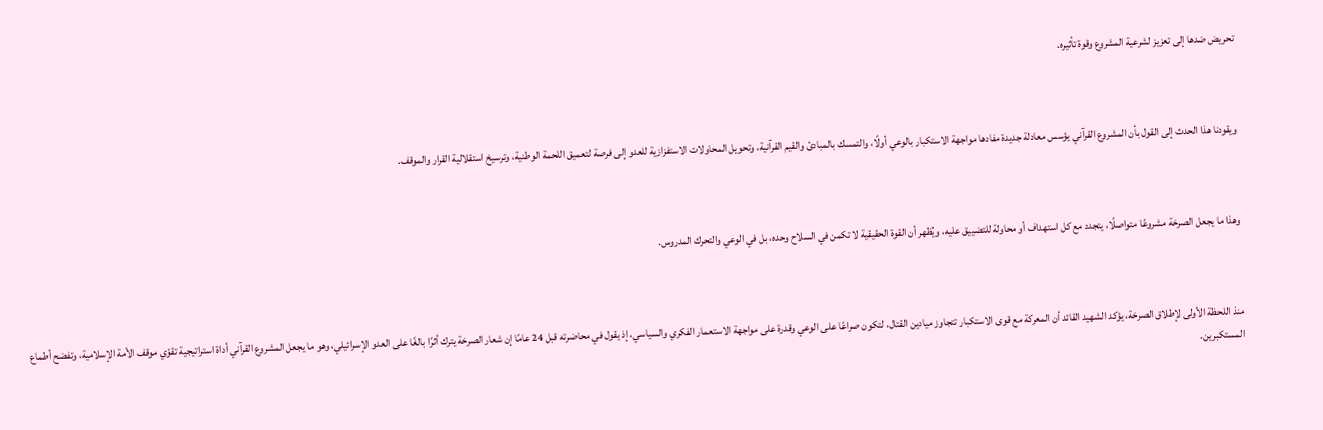تحريض ضدها إلى تعزيز لشرعية المشروع وقوة تأثيره.



ويقودنا هذا الحدث إلى القول بأن المشروع القرآني يؤسس معادلة جديدة مفادها مواجهة الاستكبار بالوعي أولًا، والتمسك بالمبادئ والقيم القرآنية، وتحويل المحاولات الاستفزازية للعدو إلى فرصة لتعميق اللحمة الوطنية، وترسيخ استقلالية القرار والموقف.



وهذا ما يجعل الصرخة مشروعًا متواصلًا، يتجدد مع كل استهداف أو محاولة للتضييق عليه، ويُظهر أن القوة الحقيقية لا تكمن في السلاح وحده، بل في الوعي والتحرك المدروس.



منذ اللحظة الأولى لإطلاق الصرخة، يؤكد الشهيد القائد أن المعركة مع قوى الاستكبار تتجاوز ميادين القتال، لتكون صراعًا على الوعي وقدرة على مواجهة الاستعمار الفكري والسياسي، إذ يقول في محاضرته قبل 24 عامًا إن شعار الصرخة يترك أثرًا بالغًا على العدو الإسرائيلي، وهو ما يجعل المشروع القرآني أداة استراتيجية تقوّي موقف الأمة الإسلامية، وتفضح أطماع المستكبرين.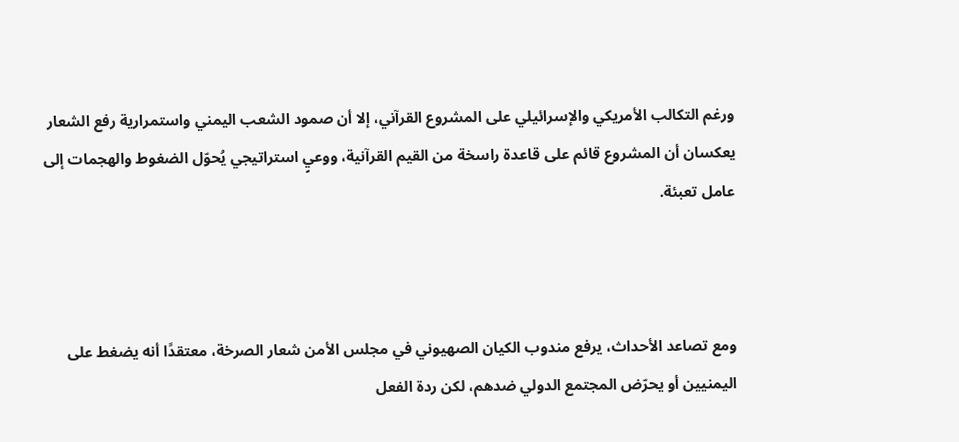ورغم التكالب الأمريكي والإسرائيلي على المشروع القرآني، إلا أن صمود الشعب اليمني واستمرارية رفع الشعار يعكسان أن المشروع قائم على قاعدة راسخة من القيم القرآنية، ووعيٍ استراتيجي يُحوّل الضغوط والهجمات إلى عامل تعبئة.



ومع تصاعد الأحداث، يرفع مندوب الكيان الصهيوني في مجلس الأمن شعار الصرخة، معتقدًا أنه يضغط على اليمنيين أو يحرّض المجتمع الدولي ضدهم، لكن ردة الفعل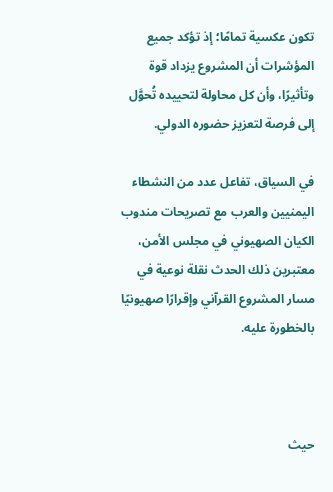تكون عكسية تمامًا؛ إذ تؤكد جميع المؤشرات أن المشروع يزداد قوة وتأثيرًا، وأن كل محاولة لتحييده تُحوَّل إلى فرصة لتعزيز حضوره الدولي.

في السياق، تفاعل عدد من النشطاء اليمنيين والعرب مع تصريحات مندوب الكيان الصهيوني في مجلس الأمن، معتبرين ذلك الحدث نقلة نوعية في مسار المشروع القرآني وإقرارًا صهيونيًا بالخطورة عليه.



حيث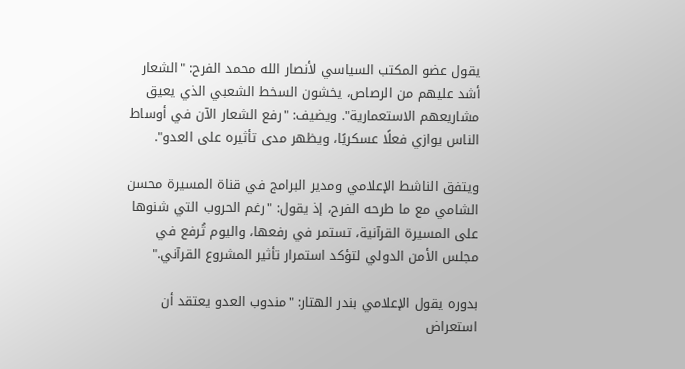يقول عضو المكتب السياسي لأنصار الله محمد الفرح: "الشعار أشد عليهم من الرصاص، يخشون السخط الشعبي الذي يعيق مشاريعهم الاستعمارية". ويضيف: "رفع الشعار الآن في أوساط الناس يوازي فعلًا عسكريًا، ويظهر مدى تأثيره على العدو".

ويتفق الناشط الإعلامي ومدير البرامج في قناة المسيرة محسن الشامي مع ما طرحه الفرح، إذ يقول: "رغم الحروب التي شنوها على المسيرة القرآنية، تستمر في رفعها، واليوم تُرفع في مجلس الأمن الدولي لتؤكد استمرار تأثير المشروع القرآني."

بدوره يقول الإعلامي بندر الهتار: "مندوب العدو يعتقد أن استعراض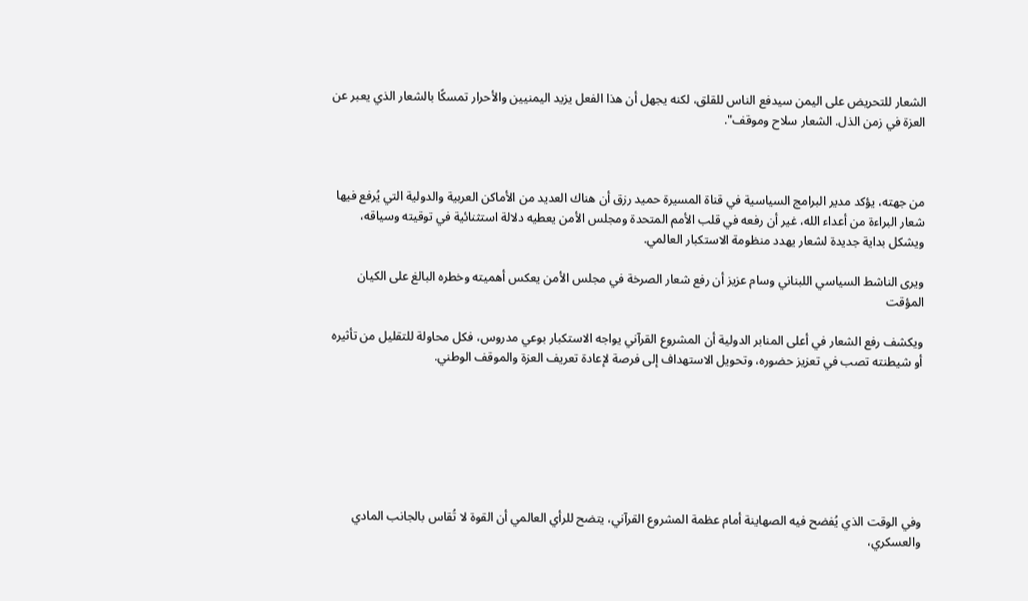الشعار للتحريض على اليمن سيدفع الناس للقلق، لكنه يجهل أن هذا الفعل يزيد اليمنيين والأحرار تمسكًا بالشعار الذي يعبر عن العزة في زمن الذل. الشعار سلاح وموقف".



من جهته، يؤكد مدير البرامج السياسية في قناة المسيرة حميد رزق أن هناك العديد من الأماكن العربية والدولية التي يُرفع فيها شعار البراءة من أعداء الله، غير أن رفعه في قلب الأمم المتحدة ومجلس الأمن يعطيه دلالة استثنائية في توقيته وسياقه، ويشكل بداية جديدة لشعار يهدد منظومة الاستكبار العالمي.

ويرى الناشط السياسي اللبناني وسام عزيز أن رفع شعار الصرخة في مجلس الأمن يعكس أهميته وخطره البالغ على الكيان المؤقت

ويكشف رفع الشعار في أعلى المنابر الدولية أن المشروع القرآني يواجه الاستكبار بوعي مدروس، فكل محاولة للتقليل من تأثيره أو شيطنته تصب في تعزيز حضوره، وتحويل الاستهداف إلى فرصة لإعادة تعريف العزة والموقف الوطني.







وفي الوقت الذي يُفضح فيه الصهاينة أمام عظمة المشروع القرآني، يتضح للرأي العالمي أن القوة لا تُقاس بالجانب المادي والعسكري،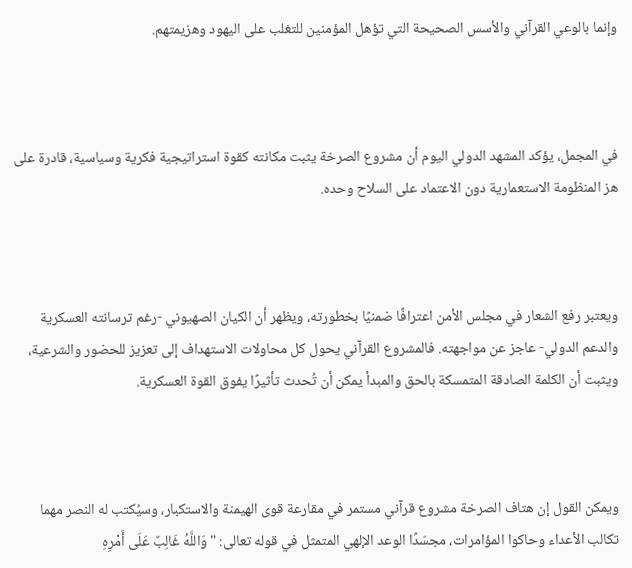وإنما بالوعي القرآني والأسس الصحيحة التي تؤهل المؤمنين للتغلب على اليهود وهزيمتهم.



في المجمل، يؤكد المشهد الدولي اليوم أن مشروع الصرخة يثبت مكانته كقوة استراتيجية فكرية وسياسية، قادرة على هز المنظومة الاستعمارية دون الاعتماد على السلاح وحده.



ويعتبر رفع الشعار في مجلس الأمن اعترافًا ضمنيًا بخطورته، ويظهر أن الكيان الصهيوني -رغم ترسانته العسكرية والدعم الدولي- عاجز عن مواجهته. فالمشروع القرآني يحول كل محاولات الاستهداف إلى تعزيز للحضور والشرعية، ويثبت أن الكلمة الصادقة المتمسكة بالحق والمبدأ يمكن أن تُحدث تأثيرًا يفوق القوة العسكرية.



ويمكن القول إن هتاف الصرخة مشروع قرآني مستمر في مقارعة قوى الهيمنة والاستكبار، وسيُكتب له النصر مهما تكالب الأعداء وحاكوا المؤامرات، مجسّدًا الوعد الإلهي المتمثل في قوله تعالى: "وَاللَّهُ غَالِبٌ عَلَى أَمْرِهِ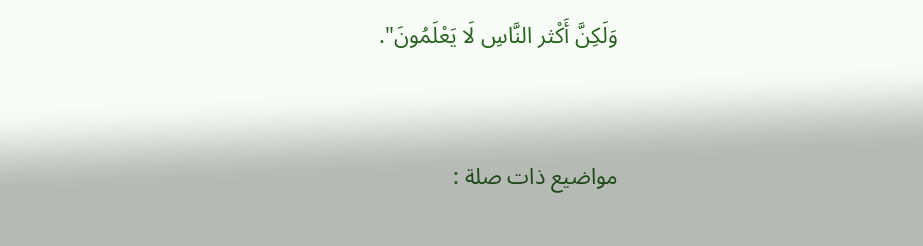وَلَكِنَّ أَكْثر النَّاسِ لَا يَعْلَمُونَ".


مواضيع ذات صلة :